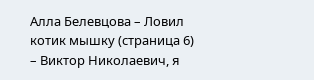Алла Белевцова – Ловил котик мышку (страница 6)
– Виктор Николаевич, я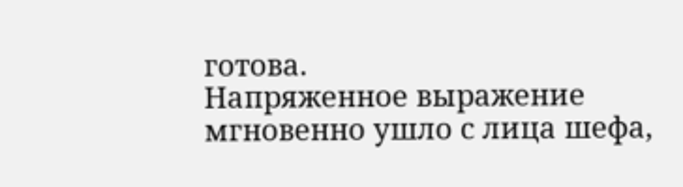готова.
Напряженное выражение мгновенно ушло с лица шефа,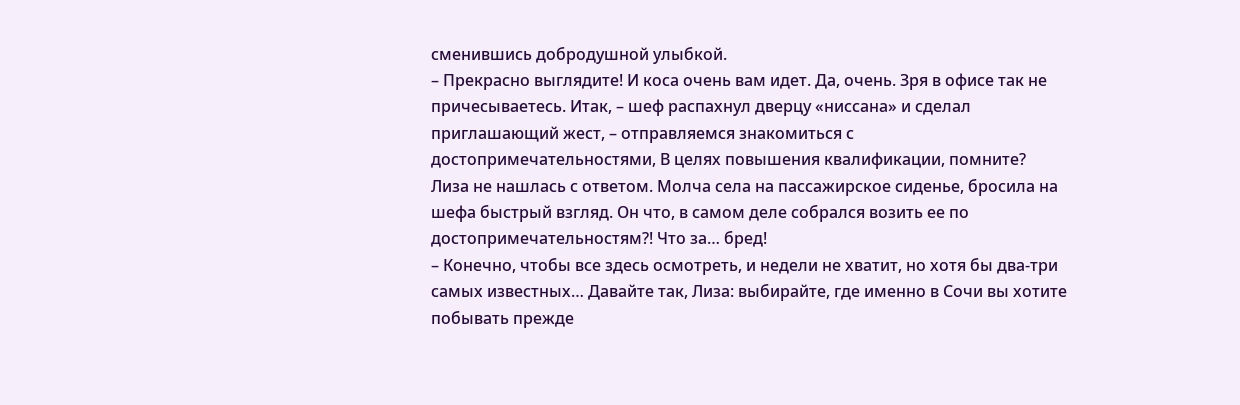сменившись добродушной улыбкой.
– Прекрасно выглядите! И коса очень вам идет. Да, очень. Зря в офисе так не причесываетесь. Итак, – шеф распахнул дверцу «ниссана» и сделал приглашающий жест, – отправляемся знакомиться с достопримечательностями, В целях повышения квалификации, помните?
Лиза не нашлась с ответом. Молча села на пассажирское сиденье, бросила на шефа быстрый взгляд. Он что, в самом деле собрался возить ее по достопримечательностям?! Что за… бред!
– Конечно, чтобы все здесь осмотреть, и недели не хватит, но хотя бы два-три самых известных… Давайте так, Лиза: выбирайте, где именно в Сочи вы хотите побывать прежде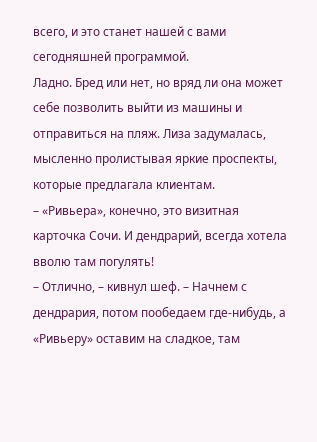всего, и это станет нашей с вами сегодняшней программой.
Ладно. Бред или нет, но вряд ли она может себе позволить выйти из машины и отправиться на пляж. Лиза задумалась, мысленно пролистывая яркие проспекты, которые предлагала клиентам.
– «Ривьера», конечно, это визитная карточка Сочи. И дендрарий, всегда хотела вволю там погулять!
– Отлично, – кивнул шеф. – Начнем с дендрария, потом пообедаем где-нибудь, а «Ривьеру» оставим на сладкое, там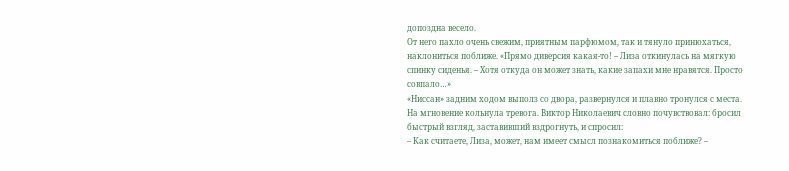допоздна весело.
От него пахло очень свежим, приятным парфюмом, так и тянуло принюхаться, наклониться поближе. «Прямо диверсия какая-то! – Лиза откинулась на мягкую спинку сиденья. – Хотя откуда он может знать, какие запахи мне нравятся. Просто совпало…»
«Ниссан» задним ходом выполз со двора, развернулся и плавно тронулся с места.
На мгновение кольнула тревога. Виктор Николаевич словно почувствовал: бросил быстрый взгляд, заставивший вздрогнуть, и спросил:
– Как считаете, Лиза, может, нам имеет смысл познакомиться поближе? –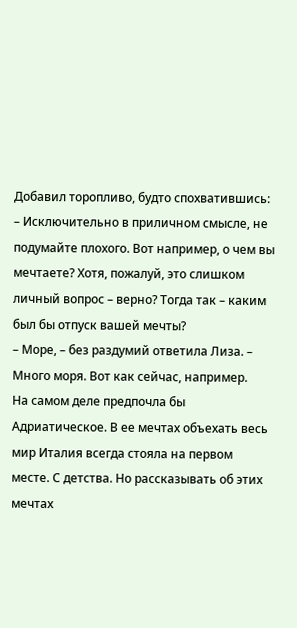Добавил торопливо, будто спохватившись: – Исключительно в приличном смысле, не подумайте плохого. Вот например, о чем вы мечтаете? Хотя, пожалуй, это слишком личный вопрос – верно? Тогда так – каким был бы отпуск вашей мечты?
– Море, – без раздумий ответила Лиза. – Много моря. Вот как сейчас, например.
На самом деле предпочла бы Адриатическое. В ее мечтах объехать весь мир Италия всегда стояла на первом месте. С детства. Но рассказывать об этих мечтах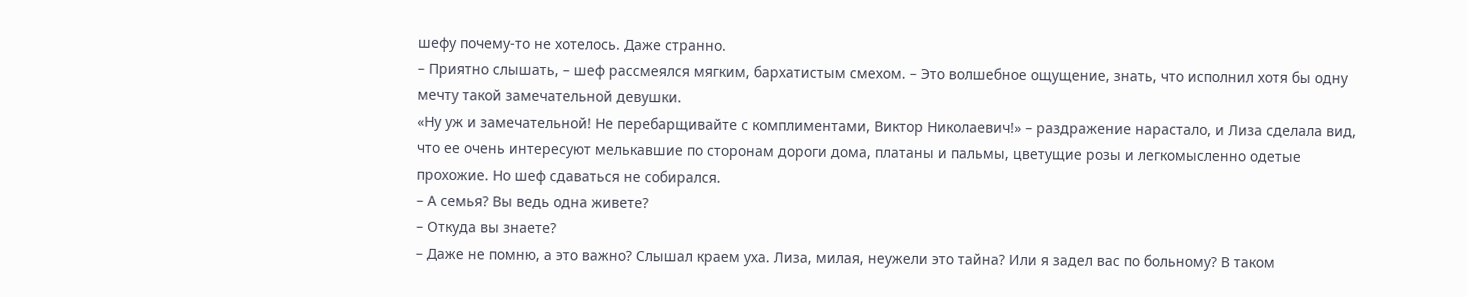шефу почему-то не хотелось. Даже странно.
– Приятно слышать, – шеф рассмеялся мягким, бархатистым смехом. – Это волшебное ощущение, знать, что исполнил хотя бы одну мечту такой замечательной девушки.
«Ну уж и замечательной! Не перебарщивайте с комплиментами, Виктор Николаевич!» – раздражение нарастало, и Лиза сделала вид, что ее очень интересуют мелькавшие по сторонам дороги дома, платаны и пальмы, цветущие розы и легкомысленно одетые прохожие. Но шеф сдаваться не собирался.
– А семья? Вы ведь одна живете?
– Откуда вы знаете?
– Даже не помню, а это важно? Слышал краем уха. Лиза, милая, неужели это тайна? Или я задел вас по больному? В таком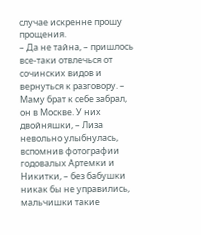случае искренне прошу прощения.
– Да не тайна, – пришлось все-таки отвлечься от сочинских видов и вернуться к разговору. – Маму брат к себе забрал, он в Москве. У них двойняшки, – Лиза невольно улыбнулась, вспомнив фотографии годовалых Артемки и Никитки, – без бабушки никак бы не управились, мальчишки такие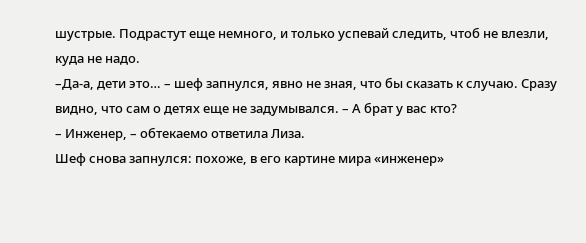шустрые. Подрастут еще немного, и только успевай следить, чтоб не влезли, куда не надо.
–Да-а, дети это… – шеф запнулся, явно не зная, что бы сказать к случаю. Сразу видно, что сам о детях еще не задумывался. – А брат у вас кто?
– Инженер, – обтекаемо ответила Лиза.
Шеф снова запнулся: похоже, в его картине мира «инженер»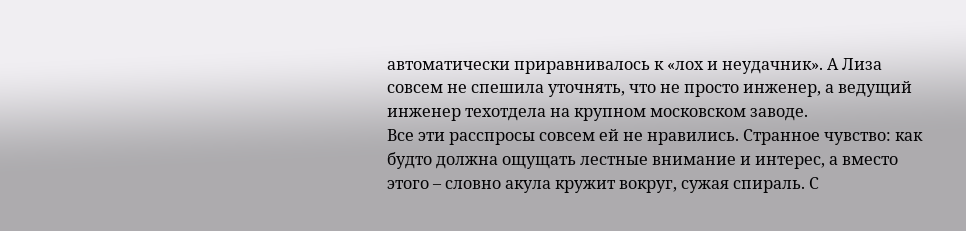автоматически приравнивалось к «лох и неудачник». А Лиза совсем не спешила уточнять, что не просто инженер, а ведущий инженер техотдела на крупном московском заводе.
Все эти расспросы совсем ей не нравились. Странное чувство: как будто должна ощущать лестные внимание и интерес, а вместо этого – словно акула кружит вокруг, сужая спираль. С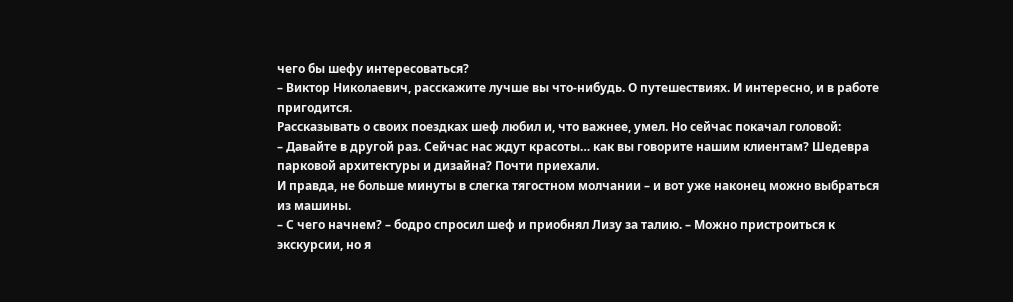чего бы шефу интересоваться?
– Виктор Николаевич, расскажите лучше вы что-нибудь. О путешествиях. И интересно, и в работе пригодится.
Рассказывать о своих поездках шеф любил и, что важнее, умел. Но сейчас покачал головой:
– Давайте в другой раз. Сейчас нас ждут красоты… как вы говорите нашим клиентам? Шедевра парковой архитектуры и дизайна? Почти приехали.
И правда, не больше минуты в слегка тягостном молчании – и вот уже наконец можно выбраться из машины.
– С чего начнем? – бодро спросил шеф и приобнял Лизу за талию. – Можно пристроиться к экскурсии, но я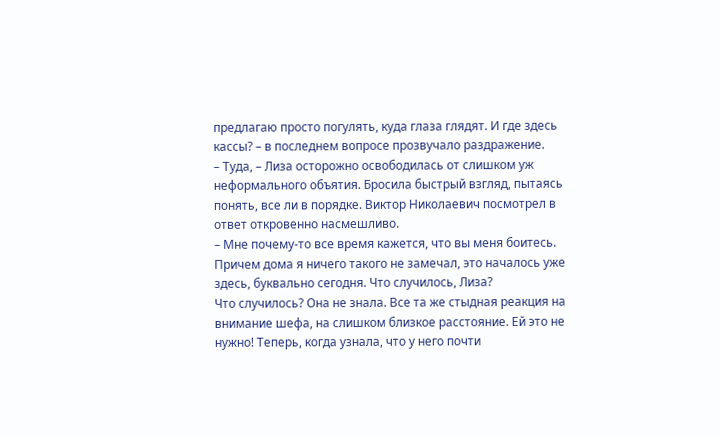предлагаю просто погулять, куда глаза глядят. И где здесь кассы? – в последнем вопросе прозвучало раздражение.
– Туда, – Лиза осторожно освободилась от слишком уж неформального объятия. Бросила быстрый взгляд, пытаясь понять, все ли в порядке. Виктор Николаевич посмотрел в ответ откровенно насмешливо.
– Мне почему-то все время кажется, что вы меня боитесь. Причем дома я ничего такого не замечал, это началось уже здесь, буквально сегодня. Что случилось, Лиза?
Что случилось? Она не знала. Все та же стыдная реакция на внимание шефа, на слишком близкое расстояние. Ей это не нужно! Теперь, когда узнала, что у него почти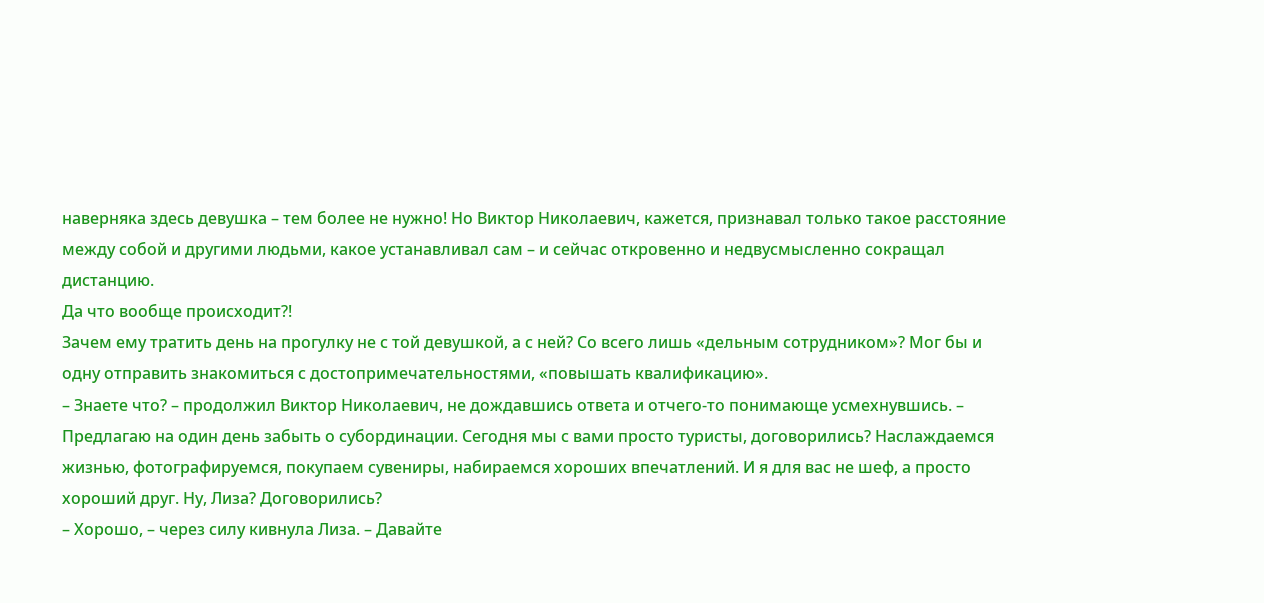наверняка здесь девушка – тем более не нужно! Но Виктор Николаевич, кажется, признавал только такое расстояние между собой и другими людьми, какое устанавливал сам – и сейчас откровенно и недвусмысленно сокращал дистанцию.
Да что вообще происходит?!
Зачем ему тратить день на прогулку не с той девушкой, а с ней? Со всего лишь «дельным сотрудником»? Мог бы и одну отправить знакомиться с достопримечательностями, «повышать квалификацию».
– Знаете что? – продолжил Виктор Николаевич, не дождавшись ответа и отчего-то понимающе усмехнувшись. – Предлагаю на один день забыть о субординации. Сегодня мы с вами просто туристы, договорились? Наслаждаемся жизнью, фотографируемся, покупаем сувениры, набираемся хороших впечатлений. И я для вас не шеф, а просто хороший друг. Ну, Лиза? Договорились?
– Хорошо, – через силу кивнула Лиза. – Давайте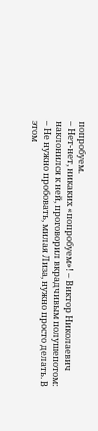попробуем.
– Нет-нет, никаких «попробуем»! – Виктор Николаевич наклонился к ней, проговорил вкрадчивым полушепотом: – Не нужно пробовать, милая Лиза, нужно просто делать. В этом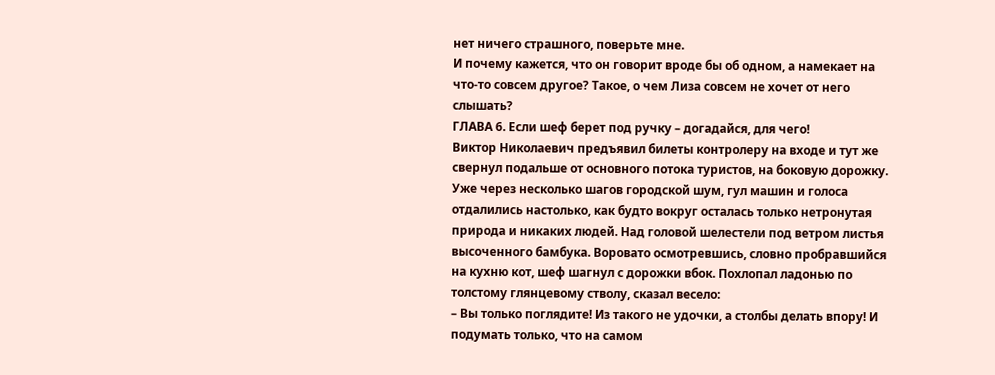нет ничего страшного, поверьте мне.
И почему кажется, что он говорит вроде бы об одном, а намекает на что-то совсем другое? Такое, о чем Лиза совсем не хочет от него слышать?
ГЛАВА 6. Если шеф берет под ручку – догадайся, для чего!
Виктор Николаевич предъявил билеты контролеру на входе и тут же свернул подальше от основного потока туристов, на боковую дорожку.
Уже через несколько шагов городской шум, гул машин и голоса отдалились настолько, как будто вокруг осталась только нетронутая природа и никаких людей. Над головой шелестели под ветром листья высоченного бамбука. Воровато осмотревшись, словно пробравшийся на кухню кот, шеф шагнул с дорожки вбок. Похлопал ладонью по толстому глянцевому стволу, сказал весело:
– Вы только поглядите! Из такого не удочки, а столбы делать впору! И подумать только, что на самом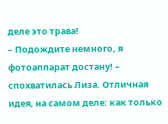деле это трава!
– Подождите немного, я фотоаппарат достану! – спохватилась Лиза. Отличная идея, на самом деле: как только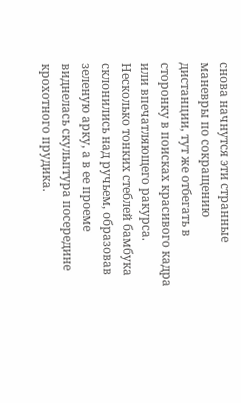снова начнутся эти странные маневры по сокращению дистанции, тут же отбегать в сторонку в поисках красивого кадра или впечатляющего ракурса.
Несколько тонких стеблей бамбука склонились над ручьем, образовав зеленую арку, а в ее проеме виднелась скульптура посередине крохотного прудика.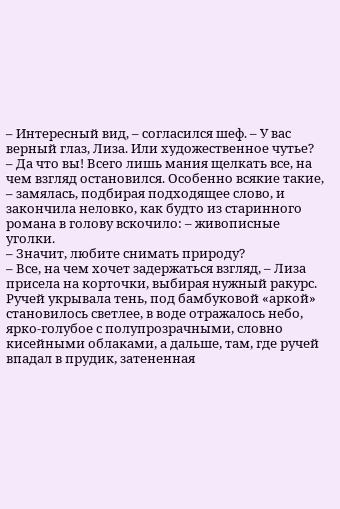– Интересный вид, – согласился шеф. – У вас верный глаз, Лиза. Или художественное чутье?
– Да что вы! Всего лишь мания щелкать все, на чем взгляд остановился. Особенно всякие такие, – замялась, подбирая подходящее слово, и закончила неловко, как будто из старинного романа в голову вскочило: – живописные уголки.
– Значит, любите снимать природу?
– Все, на чем хочет задержаться взгляд, – Лиза присела на корточки, выбирая нужный ракурс. Ручей укрывала тень, под бамбуковой «аркой» становилось светлее, в воде отражалось небо, ярко-голубое с полупрозрачными, словно кисейными облаками, а дальше, там, где ручей впадал в прудик, затененная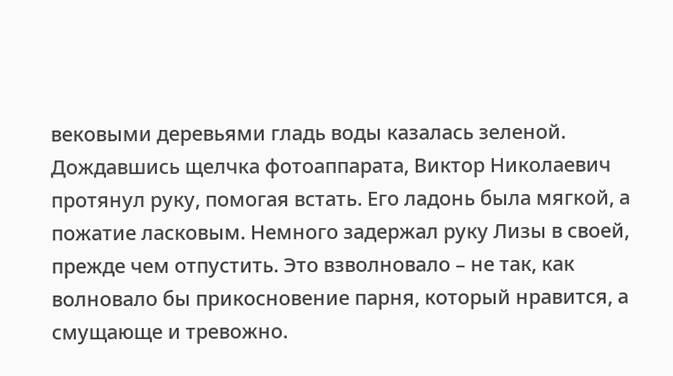вековыми деревьями гладь воды казалась зеленой.
Дождавшись щелчка фотоаппарата, Виктор Николаевич протянул руку, помогая встать. Его ладонь была мягкой, а пожатие ласковым. Немного задержал руку Лизы в своей, прежде чем отпустить. Это взволновало – не так, как волновало бы прикосновение парня, который нравится, а смущающе и тревожно.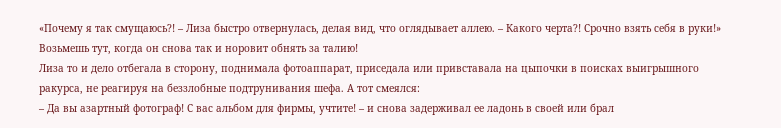«Почему я так смущаюсь?! – Лиза быстро отвернулась, делая вид, что оглядывает аллею. – Какого черта?! Срочно взять себя в руки!»
Возьмешь тут, когда он снова так и норовит обнять за талию!
Лиза то и дело отбегала в сторону, поднимала фотоаппарат, приседала или привставала на цыпочки в поисках выигрышного ракурса, не реагируя на беззлобные подтрунивания шефа. А тот смеялся:
– Да вы азартный фотограф! С вас альбом для фирмы, учтите! – и снова задерживал ее ладонь в своей или брал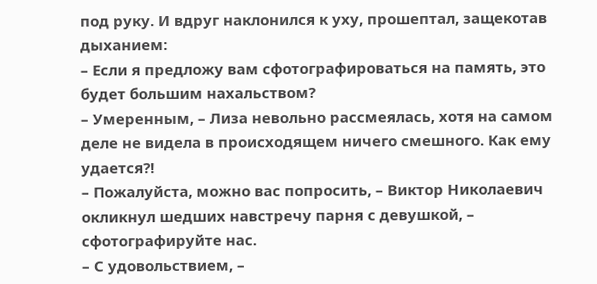под руку. И вдруг наклонился к уху, прошептал, защекотав дыханием:
– Если я предложу вам сфотографироваться на память, это будет большим нахальством?
– Умеренным, – Лиза невольно рассмеялась, хотя на самом деле не видела в происходящем ничего смешного. Как ему удается?!
– Пожалуйста, можно вас попросить, – Виктор Николаевич окликнул шедших навстречу парня с девушкой, – сфотографируйте нас.
– С удовольствием, –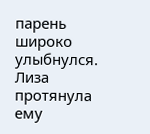парень широко улыбнулся. Лиза протянула ему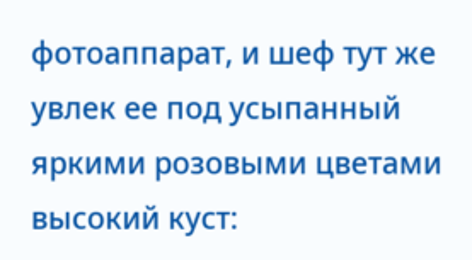фотоаппарат, и шеф тут же увлек ее под усыпанный яркими розовыми цветами высокий куст: